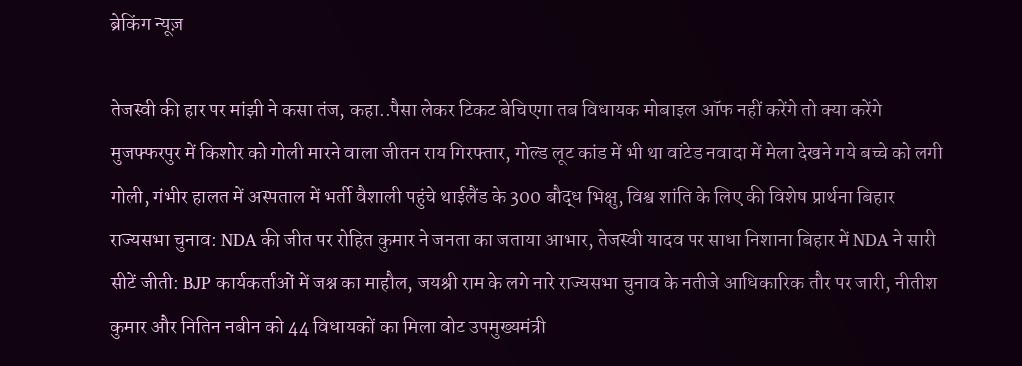ब्रेकिंग न्यूज़

तेजस्वी की हार पर मांझी ने कसा तंज, कहा..पैसा लेकर टिकट बेचिएगा तब विधायक मोबाइल ऑफ नहीं करेंगे तो क्या करेंगे मुजफ्फरपुर में किशोर को गोली मारने वाला जीतन राय गिरफ्तार, गोल्ड लूट कांड में भी था वांटेड नवादा में मेला देखने गये बच्चे को लगी गोली, गंभीर हालत में अस्पताल में भर्ती वैशाली पहुंचे थाईलैंड के 300 बौद्ध भिक्षु, विश्व शांति के लिए की विशेष प्रार्थना बिहार राज्यसभा चुनाव: NDA की जीत पर रोहित कुमार ने जनता का जताया आभार, तेजस्वी यादव पर साधा निशाना बिहार में NDA ने सारी सीटें जीती: BJP कार्यकर्ताओं में जश्न का माहौल, जयश्री राम के लगे नारे राज्यसभा चुनाव के नतीजे आधिकारिक तौर पर जारी, नीतीश कुमार और नितिन नबीन को 44 विधायकों का मिला वोट उपमुख्यमंत्री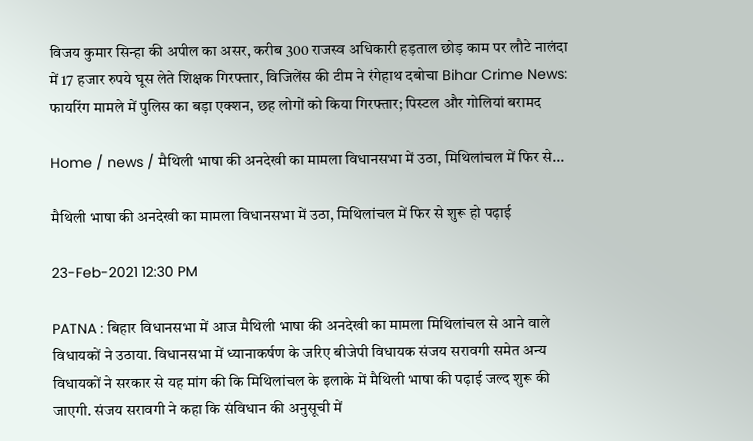विजय कुमार सिन्हा की अपील का असर, करीब 300 राजस्व अधिकारी हड़ताल छोड़ काम पर लौटे नालंदा में 17 हजार रुपये घूस लेते शिक्षक गिरफ्तार, विजिलेंस की टीम ने रंगेहाथ दबोचा Bihar Crime News: फायरिंग मामले में पुलिस का बड़ा एक्शन, छह लोगों को किया गिरफ्तार; पिस्टल और गोलियां बरामद

Home / news / मैथिली भाषा की अनदेखी का मामला विधानसभा में उठा, मिथिलांचल में फिर से...

मैथिली भाषा की अनदेखी का मामला विधानसभा में उठा, मिथिलांचल में फिर से शुरू हो पढ़ाई

23-Feb-2021 12:30 PM

PATNA : बिहार विधानसभा में आज मैथिली भाषा की अनदेखी का मामला मिथिलांचल से आने वाले विधायकों ने उठाया. विधानसभा में ध्यानाकर्षण के जरिए बीजेपी विधायक संजय सरावगी समेत अन्य विधायकों ने सरकार से यह मांग की कि मिथिलांचल के इलाके में मैथिली भाषा की पढ़ाई जल्द शुरू की जाएगी. संजय सरावगी ने कहा कि संविधान की अनुसूची में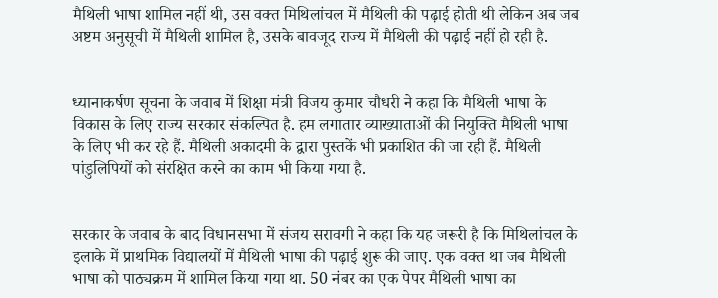मैथिली भाषा शामिल नहीं थी, उस वक्त मिथिलांचल में मैथिली की पढ़ाई होती थी लेकिन अब जब अष्टम अनुसूची में मैथिली शामिल है, उसके बावजूद राज्य में मैथिली की पढ़ाई नहीं हो रही है.


ध्यानाकर्षण सूचना के जवाब में शिक्षा मंत्री विजय कुमार चौधरी ने कहा कि मैथिली भाषा के विकास के लिए राज्य सरकार संकल्पित है. हम लगातार व्याख्याताओं की नियुक्ति मैथिली भाषा के लिए भी कर रहे हैं. मैथिली अकादमी के द्वारा पुस्तकें भी प्रकाशित की जा रही हैं. मैथिली पांडुलिपियों को संरक्षित करने का काम भी किया गया है.


सरकार के जवाब के बाद विधानसभा में संजय सरावगी ने कहा कि यह जरूरी है कि मिथिलांचल के इलाके में प्राथमिक विद्यालयों में मैथिली भाषा की पढ़ाई शुरू की जाए. एक वक्त था जब मैथिली भाषा को पाठ्यक्रम में शामिल किया गया था. 50 नंबर का एक पेपर मैथिली भाषा का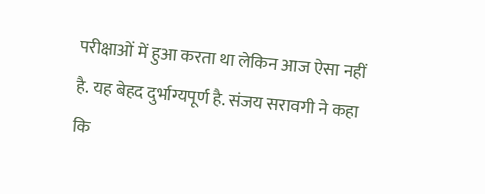परीक्षाओं में हुआ करता था लेकिन आज ऐसा नहीं है. यह बेहद दुर्भाग्यपूर्ण है. संजय सरावगी ने कहा कि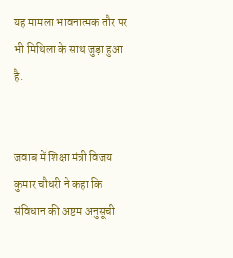यह मामला भावनात्मक तौर पर भी मिथिला के साथ जुड़ा हुआ है.


जवाब में शिक्षा मंत्री विजय कुमार चौधरी ने कहा कि संविधान की अष्टम अनुसूची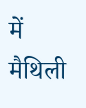में मैथिली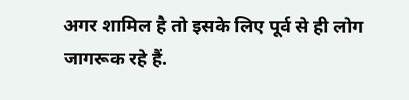अगर शामिल है तो इसके लिए पूर्व से ही लोग जागरूक रहे हैं.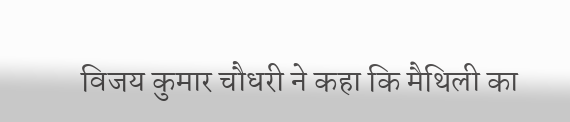विजय कुमार चौधरी ने कहा कि मैथिली का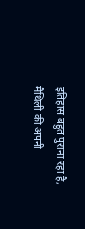इतिहास बहुत पुराना रहा है, मैथिली की अपनी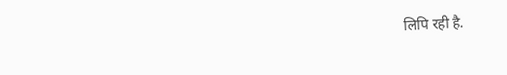लिपि रही है.